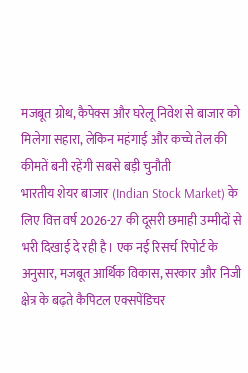मजबूत ग्रोथ, कैपेक्स और घरेलू निवेश से बाजार को मिलेगा सहारा, लेकिन महंगाई और कच्चे तेल की कीमतें बनी रहेंगी सबसे बड़ी चुनौती
भारतीय शेयर बाजार (Indian Stock Market) के लिए वित्त वर्ष 2026-27 की दूसरी छमाही उम्मीदों से भरी दिखाई दे रही है। एक नई रिसर्च रिपोर्ट के अनुसार, मजबूत आर्थिक विकास, सरकार और निजी क्षेत्र के बढ़ते कैपिटल एक्सपेंडिचर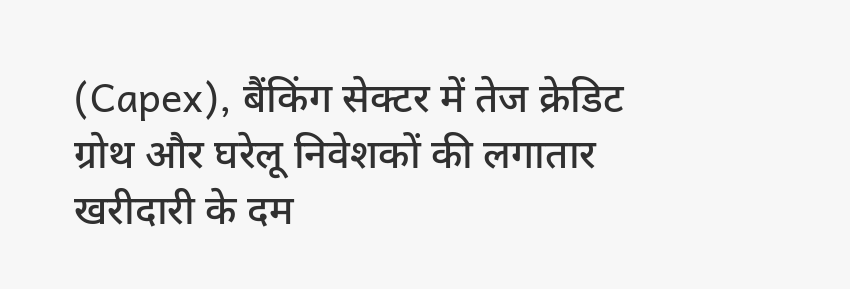(Capex), बैंकिंग सेक्टर में तेज क्रेडिट ग्रोथ और घरेलू निवेशकों की लगातार खरीदारी के दम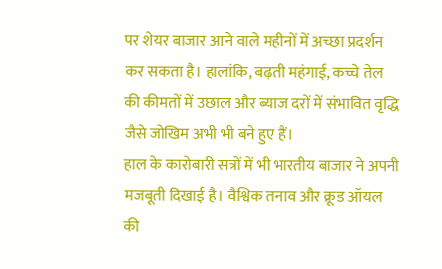पर शेयर बाजार आने वाले महीनों में अच्छा प्रदर्शन कर सकता है। हालांकि, बढ़ती महंगाई, कच्चे तेल की कीमतों में उछाल और ब्याज दरों में संभावित वृद्धि जैसे जोखिम अभी भी बने हुए हैं।
हाल के कारोबारी सत्रों में भी भारतीय बाजार ने अपनी मजबूती दिखाई है। वैश्विक तनाव और क्रूड ऑयल की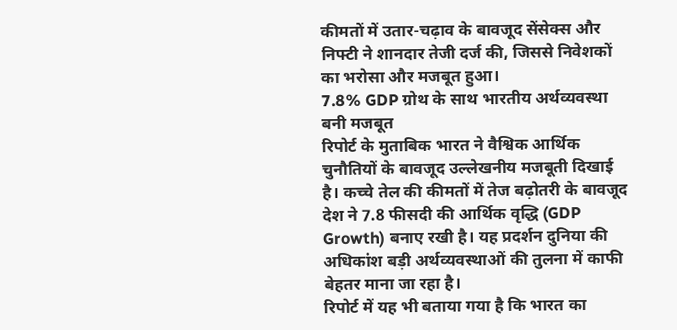कीमतों में उतार-चढ़ाव के बावजूद सेंसेक्स और निफ्टी ने शानदार तेजी दर्ज की, जिससे निवेशकों का भरोसा और मजबूत हुआ।
7.8% GDP ग्रोथ के साथ भारतीय अर्थव्यवस्था बनी मजबूत
रिपोर्ट के मुताबिक भारत ने वैश्विक आर्थिक चुनौतियों के बावजूद उल्लेखनीय मजबूती दिखाई है। कच्चे तेल की कीमतों में तेज बढ़ोतरी के बावजूद देश ने 7.8 फीसदी की आर्थिक वृद्धि (GDP Growth) बनाए रखी है। यह प्रदर्शन दुनिया की अधिकांश बड़ी अर्थव्यवस्थाओं की तुलना में काफी बेहतर माना जा रहा है।
रिपोर्ट में यह भी बताया गया है कि भारत का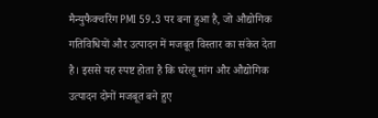मैन्युफैक्चरिंग PMI 59.3 पर बना हुआ है, जो औद्योगिक गतिविधियों और उत्पादन में मजबूत विस्तार का संकेत देता है। इससे यह स्पष्ट होता है कि घरेलू मांग और औद्योगिक उत्पादन दोनों मजबूत बने हुए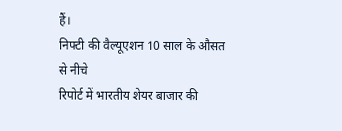हैं।
निफ्टी की वैल्यूएशन 10 साल के औसत से नीचे
रिपोर्ट में भारतीय शेयर बाजार की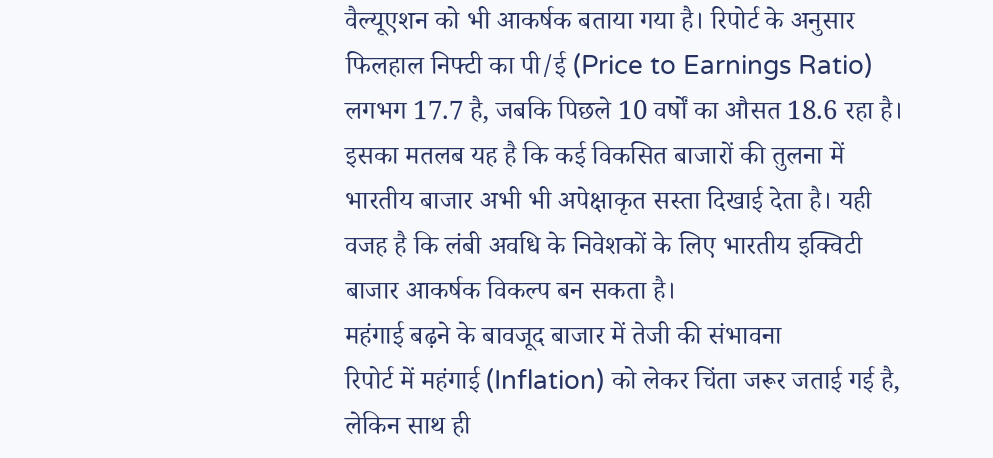वैल्यूएशन को भी आकर्षक बताया गया है। रिपोर्ट के अनुसार फिलहाल निफ्टी का पी/ई (Price to Earnings Ratio) लगभग 17.7 है, जबकि पिछले 10 वर्षों का औसत 18.6 रहा है।
इसका मतलब यह है कि कई विकसित बाजारों की तुलना में भारतीय बाजार अभी भी अपेक्षाकृत सस्ता दिखाई देता है। यही वजह है कि लंबी अवधि के निवेशकों के लिए भारतीय इक्विटी बाजार आकर्षक विकल्प बन सकता है।
महंगाई बढ़ने के बावजूद बाजार में तेजी की संभावना
रिपोर्ट में महंगाई (Inflation) को लेकर चिंता जरूर जताई गई है, लेकिन साथ ही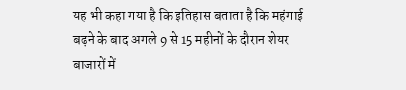यह भी कहा गया है कि इतिहास बताता है कि महंगाई बढ़ने के बाद अगले 9 से 15 महीनों के दौरान शेयर बाजारों में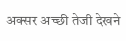अक्सर अच्छी तेजी देखने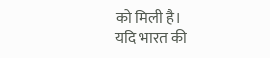को मिली है।
यदि भारत की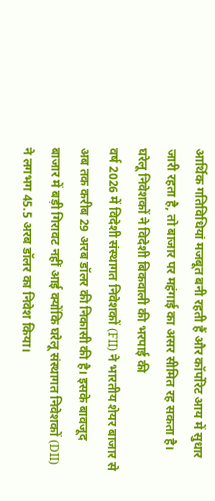आर्थिक गतिविधियां मजबूत बनी रहती हैं और कॉर्पोरेट आय में सुधार जारी रहता है, तो बाजार पर महंगाई का असर सीमित रह सकता है।
घरेलू निवेशकों ने विदेशी बिकवाली की भरपाई की
वर्ष 2026 में विदेशी संस्थागत निवेशकों (FII) ने भारतीय शेयर बाजार से अब तक करीब 29 अरब डॉलर की निकासी की है। इसके बावजूद बाजार में बड़ी गिरावट नहीं आई क्योंकि घरेलू संस्थागत निवेशकों (DII) ने लगभग 45.5 अरब डॉलर का निवेश किया।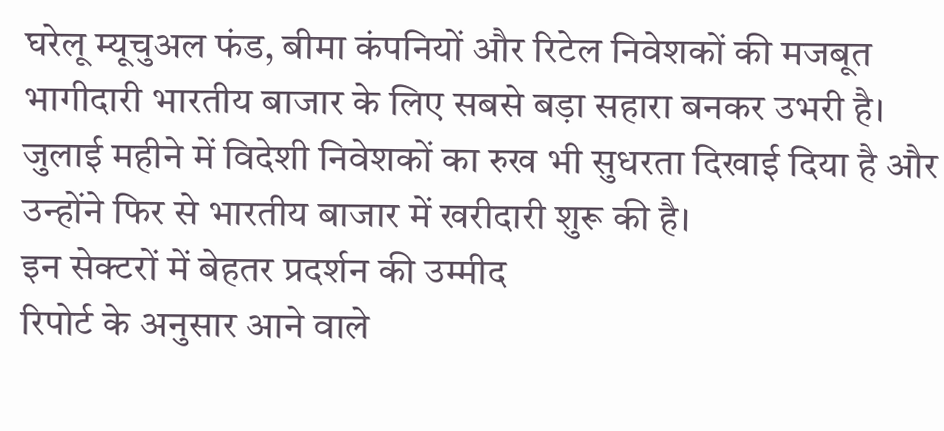घरेलू म्यूचुअल फंड, बीमा कंपनियों और रिटेल निवेशकों की मजबूत भागीदारी भारतीय बाजार के लिए सबसे बड़ा सहारा बनकर उभरी है। जुलाई महीने में विदेशी निवेशकों का रुख भी सुधरता दिखाई दिया है और उन्होंने फिर से भारतीय बाजार में खरीदारी शुरू की है।
इन सेक्टरों में बेहतर प्रदर्शन की उम्मीद
रिपोर्ट के अनुसार आने वाले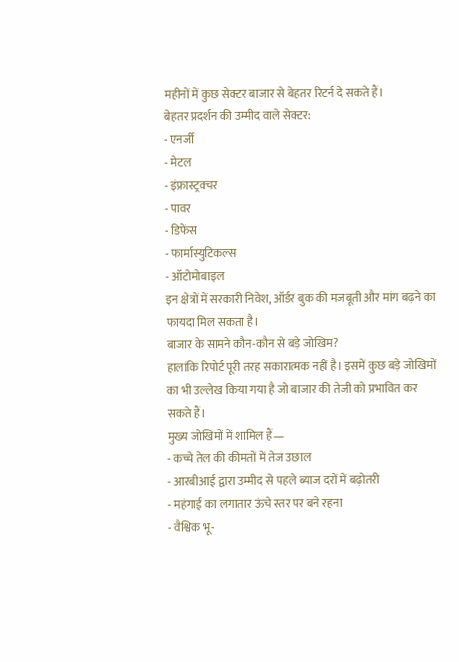महीनों में कुछ सेक्टर बाजार से बेहतर रिटर्न दे सकते हैं।
बेहतर प्रदर्शन की उम्मीद वाले सेक्टर:
- एनर्जी
- मेटल
- इंफ्रास्ट्रक्चर
- पावर
- डिफेंस
- फार्मास्युटिकल्स
- ऑटोमोबाइल
इन क्षेत्रों में सरकारी निवेश, ऑर्डर बुक की मजबूती और मांग बढ़ने का फायदा मिल सकता है।
बाजार के सामने कौन-कौन से बड़े जोखिम?
हालांकि रिपोर्ट पूरी तरह सकारात्मक नहीं है। इसमें कुछ बड़े जोखिमों का भी उल्लेख किया गया है जो बाजार की तेजी को प्रभावित कर सकते हैं।
मुख्य जोखिमों में शामिल हैं—
- कच्चे तेल की कीमतों में तेज उछाल
- आरबीआई द्वारा उम्मीद से पहले ब्याज दरों में बढ़ोतरी
- महंगाई का लगातार ऊंचे स्तर पर बने रहना
- वैश्विक भू-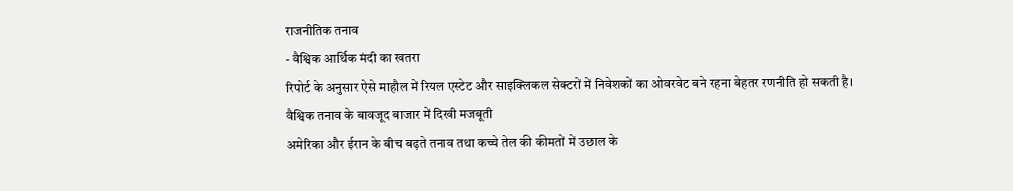राजनीतिक तनाव
- वैश्विक आर्थिक मंदी का खतरा
रिपोर्ट के अनुसार ऐसे माहौल में रियल एस्टेट और साइक्लिकल सेक्टरों में निवेशकों का ओवरवेट बने रहना बेहतर रणनीति हो सकती है।
वैश्विक तनाव के बावजूद बाजार में दिखी मजबूती
अमेरिका और ईरान के बीच बढ़ते तनाव तथा कच्चे तेल की कीमतों में उछाल के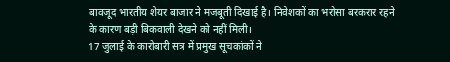बावजूद भारतीय शेयर बाजार ने मजबूती दिखाई है। निवेशकों का भरोसा बरकरार रहने के कारण बड़ी बिकवाली देखने को नहीं मिली।
17 जुलाई के कारोबारी सत्र में प्रमुख सूचकांकों ने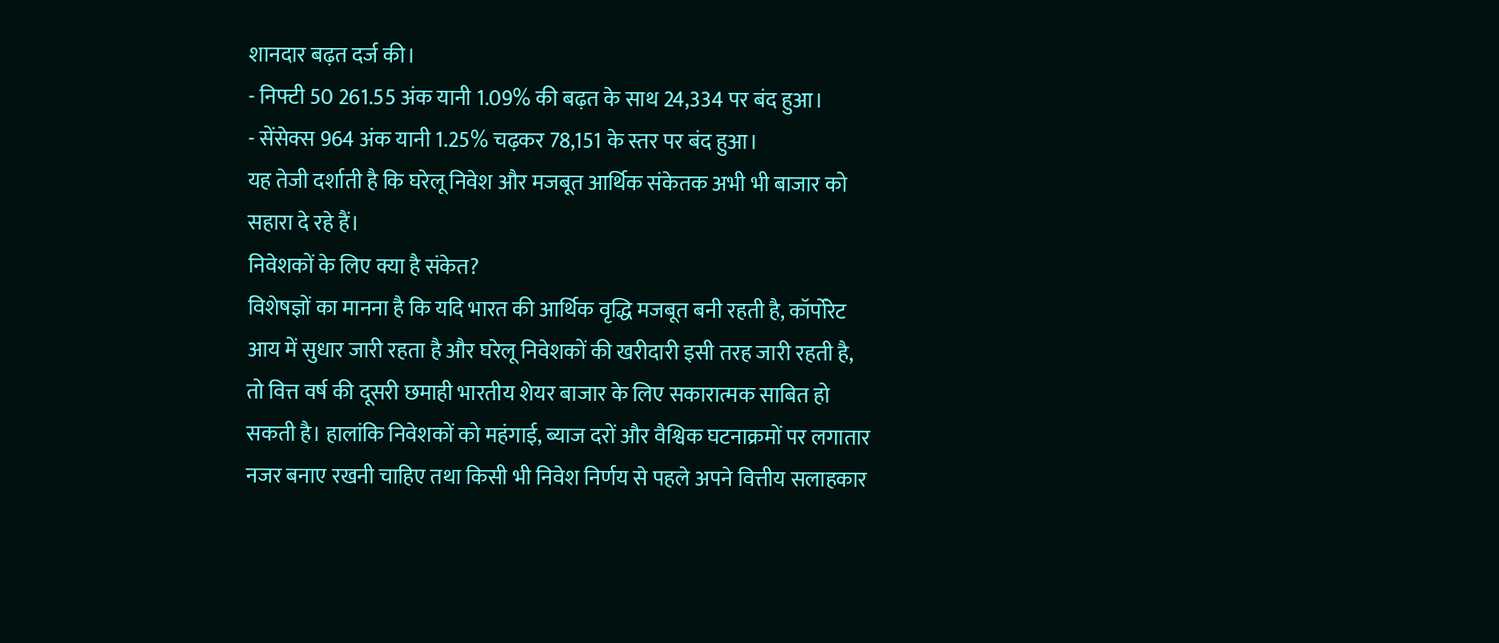शानदार बढ़त दर्ज की।
- निफ्टी 50 261.55 अंक यानी 1.09% की बढ़त के साथ 24,334 पर बंद हुआ।
- सेंसेक्स 964 अंक यानी 1.25% चढ़कर 78,151 के स्तर पर बंद हुआ।
यह तेजी दर्शाती है कि घरेलू निवेश और मजबूत आर्थिक संकेतक अभी भी बाजार को सहारा दे रहे हैं।
निवेशकों के लिए क्या है संकेत?
विशेषज्ञों का मानना है कि यदि भारत की आर्थिक वृद्धि मजबूत बनी रहती है, कॉर्पोरेट आय में सुधार जारी रहता है और घरेलू निवेशकों की खरीदारी इसी तरह जारी रहती है, तो वित्त वर्ष की दूसरी छमाही भारतीय शेयर बाजार के लिए सकारात्मक साबित हो सकती है। हालांकि निवेशकों को महंगाई, ब्याज दरों और वैश्विक घटनाक्रमों पर लगातार नजर बनाए रखनी चाहिए तथा किसी भी निवेश निर्णय से पहले अपने वित्तीय सलाहकार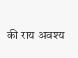की राय अवश्य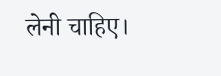लेनी चाहिए।